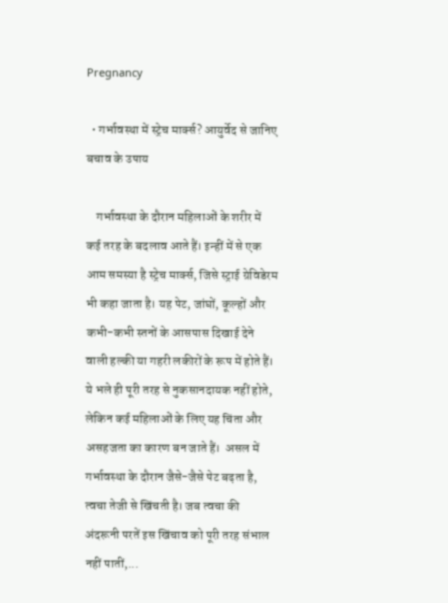Pregnancy

  • गर्भावस्था में स्ट्रेच मार्क्स? आयुर्वेद से जानिए बचाव के उपाय

    गर्भावस्था के दौरान महिलाओं के शरीर में कई तरह के बदलाव आते हैं। इन्हीं में से एक आम समस्या है स्ट्रेच मार्क्स, जिसे स्ट्राई ग्रेविडेरम भी कहा जाता है। यह पेट, जांघों, कूल्हों और कभी-कभी स्तनों के आसपास दिखाई देने वाली हल्की या गहरी लकीरों के रूप में होते हैं। ये भले ही पूरी तरह से नुकसानदायक नहीं होते, लेकिन कई महिलाओं के लिए यह चिंता और असहजता का कारण बन जाते हैं।  असल में गर्भावस्था के दौरान जैसे-जैसे पेट बढ़ता है, त्वचा तेजी से खिंचती है। जब त्वचा की अंदरूनी परतें इस खिंचाव को पूरी तरह संभाल नहीं पातीं,...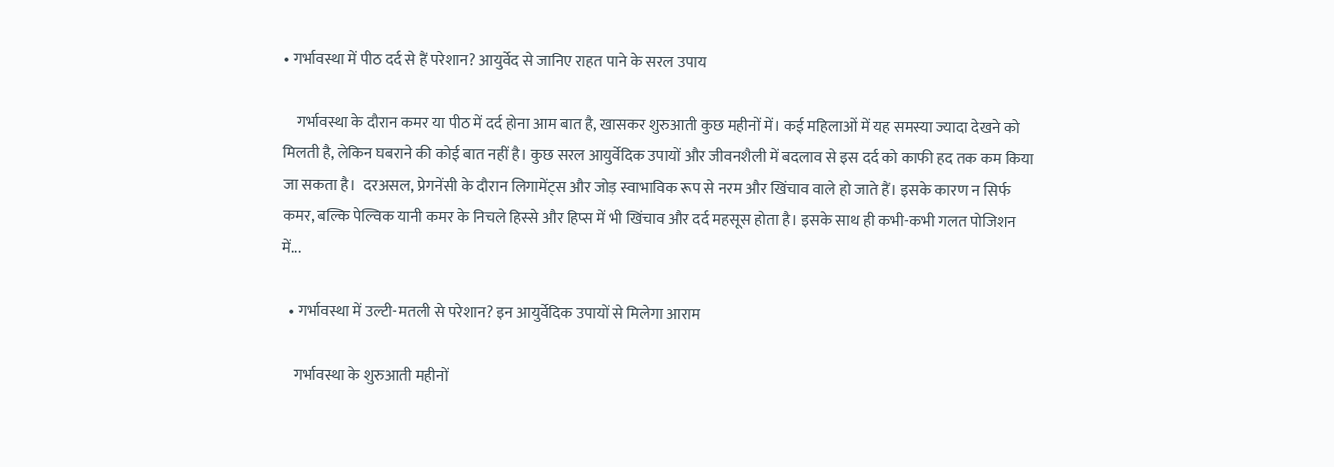• गर्भावस्था में पीठ दर्द से हैं परेशान? आयुर्वेद से जानिए राहत पाने के सरल उपाय

    गर्भावस्था के दौरान कमर या पीठ में दर्द होना आम बात है, खासकर शुरुआती कुछ महीनों में। कई महिलाओं में यह समस्या ज्यादा देखने को मिलती है, लेकिन घबराने की कोई बात नहीं है। कुछ सरल आयुर्वेदिक उपायों और जीवनशैली में बदलाव से इस दर्द को काफी हद तक कम किया जा सकता है।  दरअसल, प्रेगनेंसी के दौरान लिगामेंट्स और जोड़ स्वाभाविक रूप से नरम और खिंचाव वाले हो जाते हैं। इसके कारण न सिर्फ कमर, बल्कि पेल्विक यानी कमर के निचले हिस्से और हिप्स में भी खिंचाव और दर्द महसूस होता है। इसके साथ ही कभी-कभी गलत पोजिशन में...

  • गर्भावस्था में उल्टी-मतली से परेशान? इन आयुर्वेदिक उपायों से मिलेगा आराम

    गर्भावस्था के शुरुआती महीनों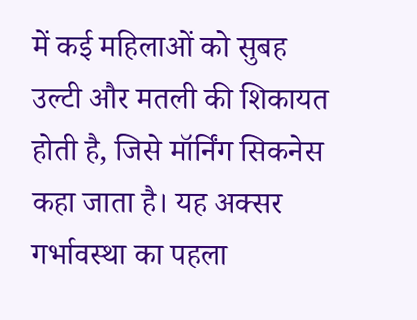में कई महिलाओं को सुबह उल्टी और मतली की शिकायत होती है, जिसे मॉर्निंग सिकनेस कहा जाता है। यह अक्सर गर्भावस्था का पहला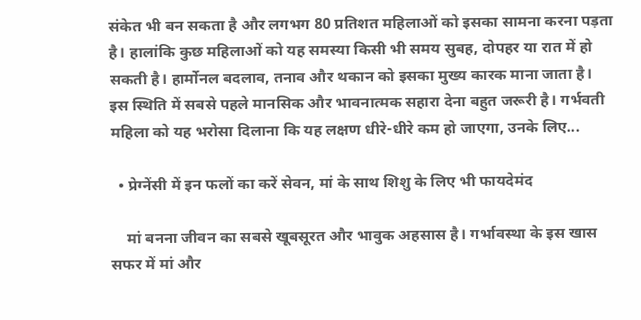संकेत भी बन सकता है और लगभग 80 प्रतिशत महिलाओं को इसका सामना करना पड़ता है। हालांकि कुछ महिलाओं को यह समस्या किसी भी समय सुबह, दोपहर या रात में हो सकती है। हार्मोनल बदलाव, तनाव और थकान को इसका मुख्य कारक माना जाता है।  इस स्थिति में सबसे पहले मानसिक और भावनात्मक सहारा देना बहुत जरूरी है। गर्भवती महिला को यह भरोसा दिलाना कि यह लक्षण धीरे-धीरे कम हो जाएगा, उनके लिए...

  • प्रेग्नेंसी में इन फलों का करें सेवन, मां के साथ शिशु के लिए भी फायदेमंद

    मां बनना जीवन का सबसे खूबसूरत और भावुक अहसास है। गर्भावस्था के इस खास सफर में मां और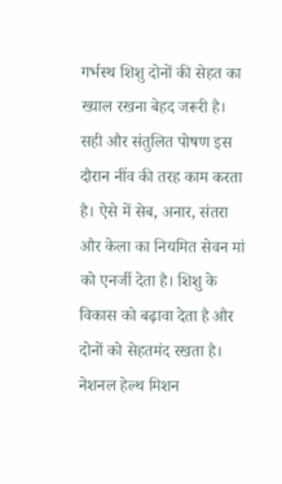गर्भस्थ शिशु दोनों की सेहत का ख्याल रखना बेहद जरूरी है। सही और संतुलित पोषण इस दौरान नींव की तरह काम करता है। ऐसे में सेब, अनार, संतरा और केला का नियमित सेवन मां को एनर्जी देता है। शिशु के विकास को बढ़ावा देता है और दोनों को सेहतमंद रखता है।  नेशनल हेल्थ मिशन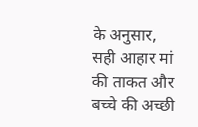के अनुसार, सही आहार मां की ताकत और बच्चे की अच्छी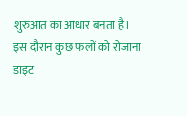शुरुआत का आधार बनता है। इस दौरान कुछ फलों को रोजाना डाइट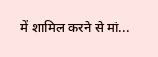में शामिल करने से मां...